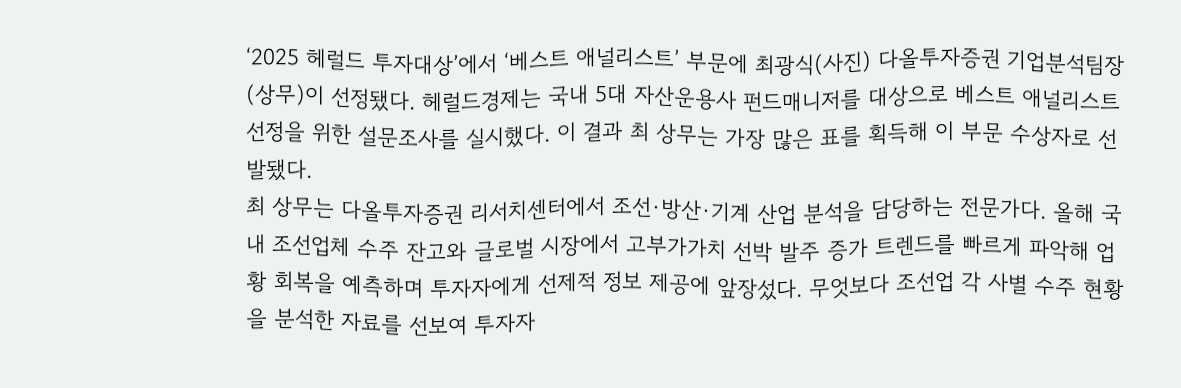‘2025 헤럴드 투자대상’에서 ‘베스트 애널리스트’ 부문에 최광식(사진) 다올투자증권 기업분석팀장(상무)이 선정됐다. 헤럴드경제는 국내 5대 자산운용사 펀드매니저를 대상으로 베스트 애널리스트 선정을 위한 설문조사를 실시했다. 이 결과 최 상무는 가장 많은 표를 획득해 이 부문 수상자로 선발됐다.
최 상무는 다올투자증권 리서치센터에서 조선·방산·기계 산업 분석을 담당하는 전문가다. 올해 국내 조선업체 수주 잔고와 글로벌 시장에서 고부가가치 선박 발주 증가 트렌드를 빠르게 파악해 업황 회복을 예측하며 투자자에게 선제적 정보 제공에 앞장섰다. 무엇보다 조선업 각 사별 수주 현황을 분석한 자료를 선보여 투자자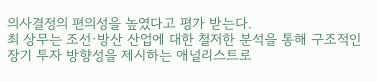의사결정의 편의성을 높였다고 평가 받는다.
최 상무는 조선·방산 산업에 대한 철저한 분석을 통해 구조적인 장기 투자 방향성을 제시하는 애널리스트로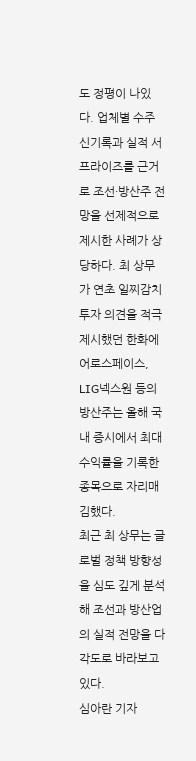도 정평이 나있다. 업체별 수주 신기록과 실적 서프라이즈를 근거로 조선·방산주 전망을 선제적으로 제시한 사례가 상당하다. 최 상무가 연초 일찌감치 투자 의견을 적극 제시했던 한화에어로스페이스, LIG넥스원 등의 방산주는 올해 국내 증시에서 최대 수익률을 기록한 종목으로 자리매김했다.
최근 최 상무는 글로벌 정책 방향성을 심도 깊게 분석해 조선과 방산업의 실적 전망을 다각도로 바라보고 있다.
심아란 기자